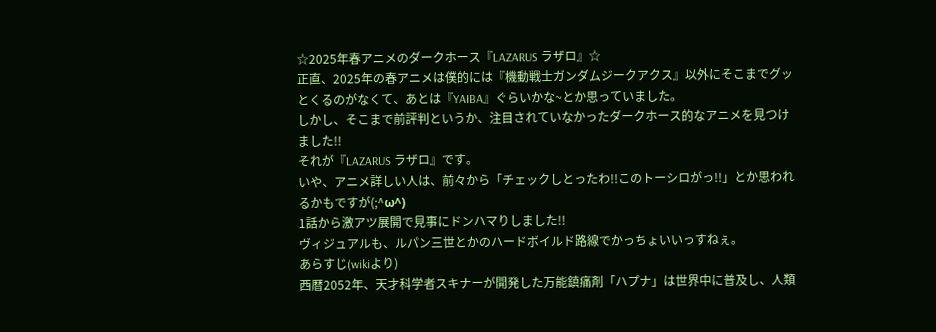☆2025年春アニメのダークホース『LAZARUS ラザロ』☆
正直、2025年の春アニメは僕的には『機動戦士ガンダムジークアクス』以外にそこまでグッとくるのがなくて、あとは『YAIBA』ぐらいかな~とか思っていました。
しかし、そこまで前評判というか、注目されていなかったダークホース的なアニメを見つけました!!
それが『LAZARUS ラザロ』です。
いや、アニメ詳しい人は、前々から「チェックしとったわ!!このトーシロがっ!!」とか思われるかもですが(;^ω^)
1話から激アツ展開で見事にドンハマりしました!!
ヴィジュアルも、ルパン三世とかのハードボイルド路線でかっちょいいっすねぇ。
あらすじ(wikiより)
西暦2052年、天才科学者スキナーが開発した万能鎮痛剤「ハプナ」は世界中に普及し、人類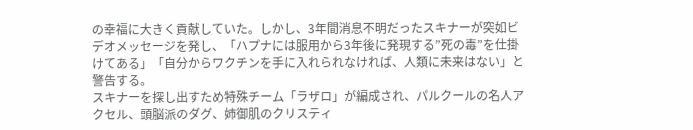の幸福に大きく貢献していた。しかし、3年間消息不明だったスキナーが突如ビデオメッセージを発し、「ハプナには服用から3年後に発現する”死の毒”を仕掛けてある」「自分からワクチンを手に入れられなければ、人類に未来はない」と警告する。
スキナーを探し出すため特殊チーム「ラザロ」が編成され、パルクールの名人アクセル、頭脳派のダグ、姉御肌のクリスティ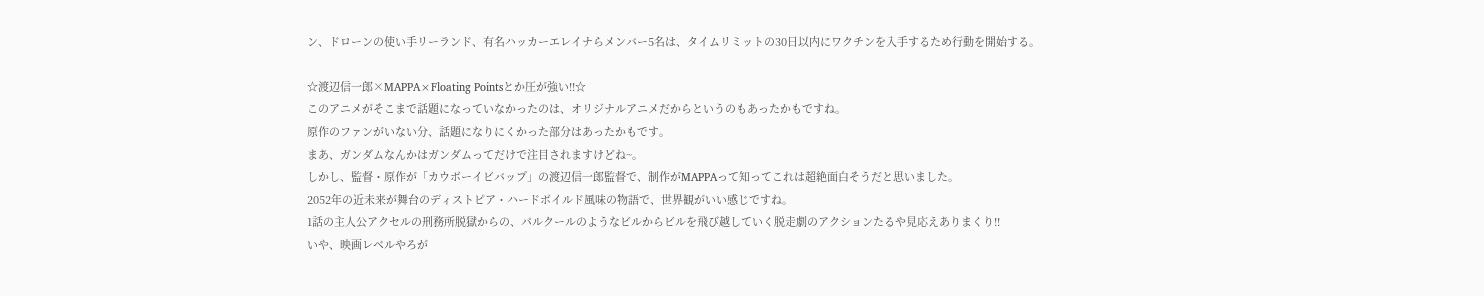ン、ドローンの使い手リーランド、有名ハッカーエレイナらメンバー5名は、タイムリミットの30日以内にワクチンを入手するため行動を開始する。

☆渡辺信一郎×MAPPA×Floating Pointsとか圧が強い!!☆
このアニメがそこまで話題になっていなかったのは、オリジナルアニメだからというのもあったかもですね。
原作のファンがいない分、話題になりにくかった部分はあったかもです。
まあ、ガンダムなんかはガンダムってだけで注目されますけどね~。
しかし、監督・原作が「カウボーイビバップ」の渡辺信一郎監督で、制作がMAPPAって知ってこれは超絶面白そうだと思いました。
2052年の近未来が舞台のディストピア・ハードボイルド風味の物語で、世界観がいい感じですね。
1話の主人公アクセルの刑務所脱獄からの、パルクールのようなビルからビルを飛び越していく脱走劇のアクションたるや見応えありまくり!!
いや、映画レベルやろが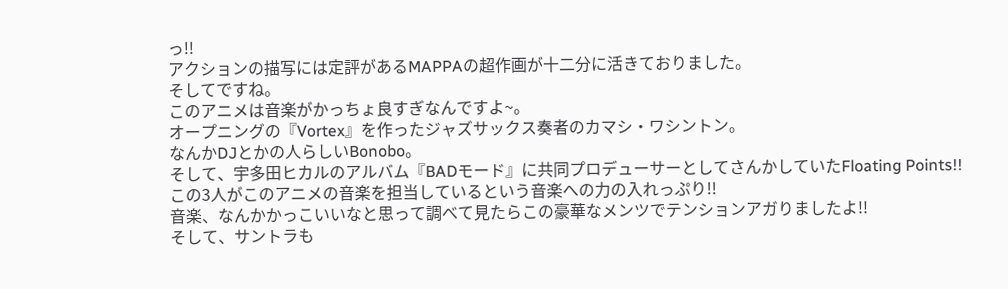っ!!
アクションの描写には定評があるMAPPAの超作画が十二分に活きておりました。
そしてですね。
このアニメは音楽がかっちょ良すぎなんですよ~。
オープニングの『Vortex』を作ったジャズサックス奏者のカマシ・ワシントン。
なんかDJとかの人らしいBonobo。
そして、宇多田ヒカルのアルバム『BADモード』に共同プロデューサーとしてさんかしていたFloating Points!!
この3人がこのアニメの音楽を担当しているという音楽への力の入れっぷり!!
音楽、なんかかっこいいなと思って調べて見たらこの豪華なメンツでテンションアガりましたよ!!
そして、サントラも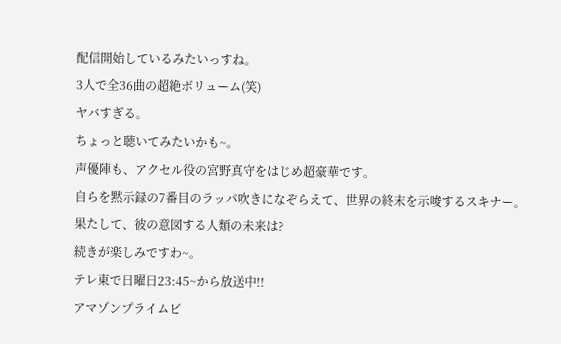配信開始しているみたいっすね。
3人で全36曲の超絶ボリューム(笑)
ヤバすぎる。
ちょっと聴いてみたいかも~。
声優陣も、アクセル役の宮野真守をはじめ超豪華です。
自らを黙示録の7番目のラッパ吹きになぞらえて、世界の終末を示唆するスキナー。
果たして、彼の意図する人類の未来は?
続きが楽しみですわ~。
テレ東で日曜日23:45~から放送中!!
アマゾンプライムビ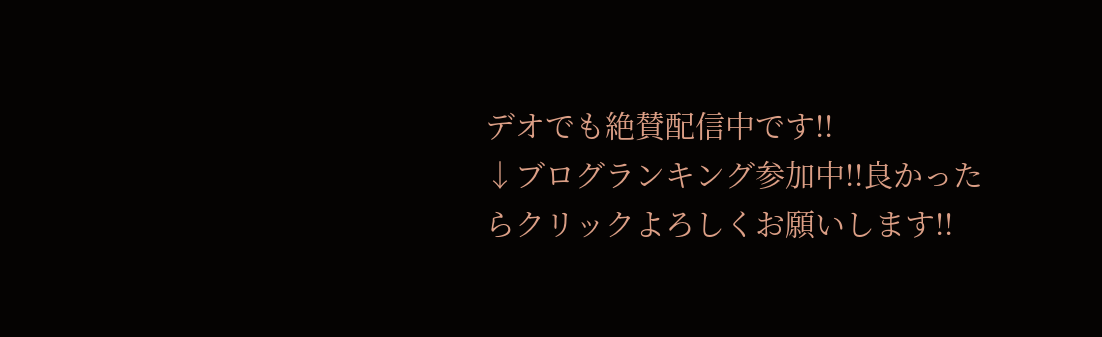デオでも絶賛配信中です!!
↓ブログランキング参加中!!良かったらクリックよろしくお願いします!!